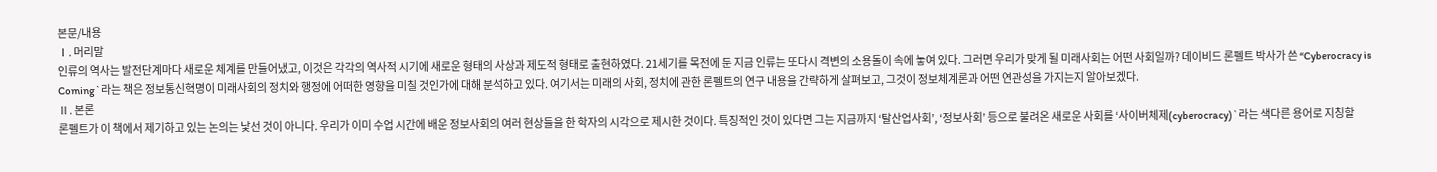본문/내용
Ⅰ. 머리말
인류의 역사는 발전단계마다 새로운 체계를 만들어냈고, 이것은 각각의 역사적 시기에 새로운 형태의 사상과 제도적 형태로 출현하였다. 21세기를 목전에 둔 지금 인류는 또다시 격변의 소용돌이 속에 놓여 있다. 그러면 우리가 맞게 될 미래사회는 어떤 사회일까? 데이비드 론펠트 박사가 쓴 “Cyberocracy is Coming`라는 책은 정보통신혁명이 미래사회의 정치와 행정에 어떠한 영향을 미칠 것인가에 대해 분석하고 있다. 여기서는 미래의 사회, 정치에 관한 론펠트의 연구 내용을 간략하게 살펴보고, 그것이 정보체계론과 어떤 연관성을 가지는지 알아보겠다.
Ⅱ. 본론
론펠트가 이 책에서 제기하고 있는 논의는 낯선 것이 아니다. 우리가 이미 수업 시간에 배운 정보사회의 여러 현상들을 한 학자의 시각으로 제시한 것이다. 특징적인 것이 있다면 그는 지금까지 ‘탈산업사회’, ‘정보사회’ 등으로 불려온 새로운 사회를 ‘사이버체제(cyberocracy)`라는 색다른 용어로 지칭할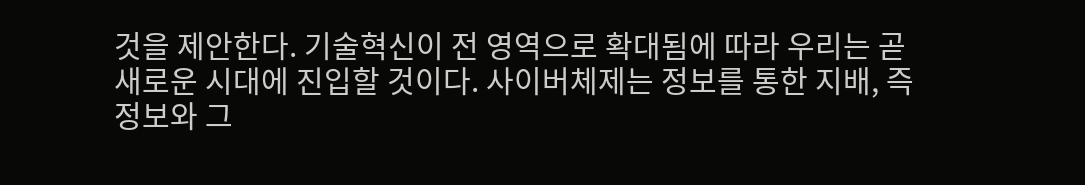것을 제안한다. 기술혁신이 전 영역으로 확대됨에 따라 우리는 곧 새로운 시대에 진입할 것이다. 사이버체제는 정보를 통한 지배, 즉 정보와 그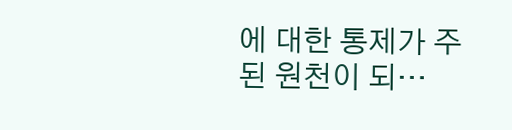에 대한 통제가 주된 원천이 되…